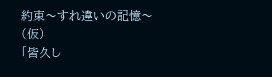約束〜すれ違いの記憶〜 (仮)
「皆久し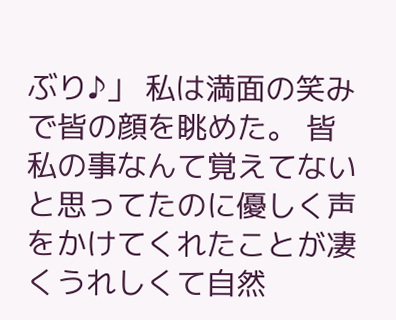ぶり♪」 私は満面の笑みで皆の顔を眺めた。 皆私の事なんて覚えてないと思ってたのに優しく声をかけてくれたことが凄くうれしくて自然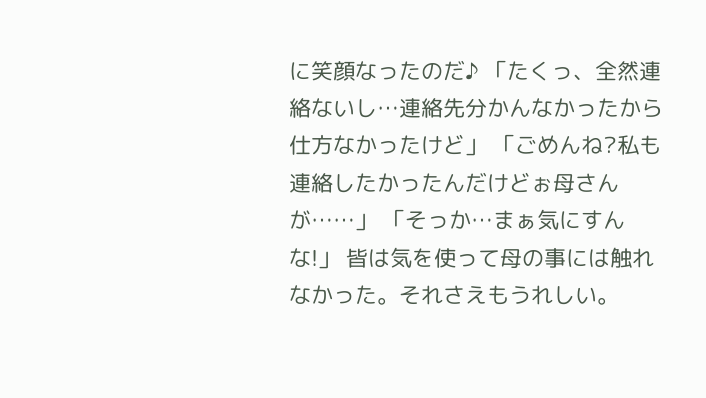に笑顔なったのだ♪ 「たくっ、全然連絡ないし…連絡先分かんなかったから仕方なかったけど」 「ごめんね?私も連絡したかったんだけどぉ母さんが……」 「そっか…まぁ気にすんな!」 皆は気を使って母の事には触れなかった。それさえもうれしい。